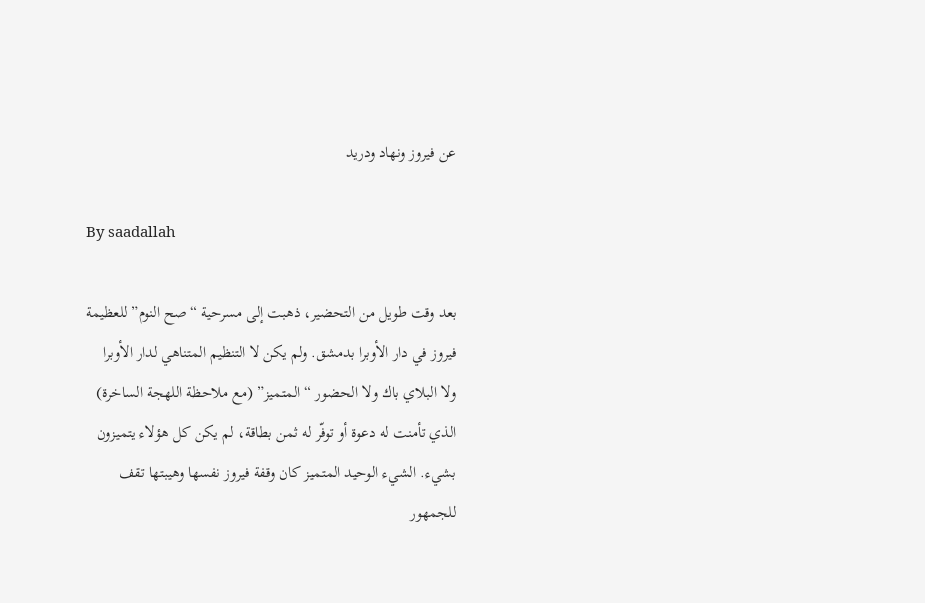عن فيروز ونهاد ودريد

By saadallah

بعد وقت طويل من التحضير، ذهبت إلى مسرحية “صح النوم” للعظيمة فيروز في دار الأوبرا بدمشق. ولم يكن لا التنظيم المتناهي لدار الأوبرا ولا البلاي باك ولا الحضور “المتميز” (مع ملاحظة اللهجة الساخرة) الذي تأمنت له دعوة أو توفّر له ثمن بطاقة، لم يكن كل هؤلاء يتميزون بشيء. الشيء الوحيد المتميز كان وقفة فيروز نفسها وهيبتها تقف للجمهور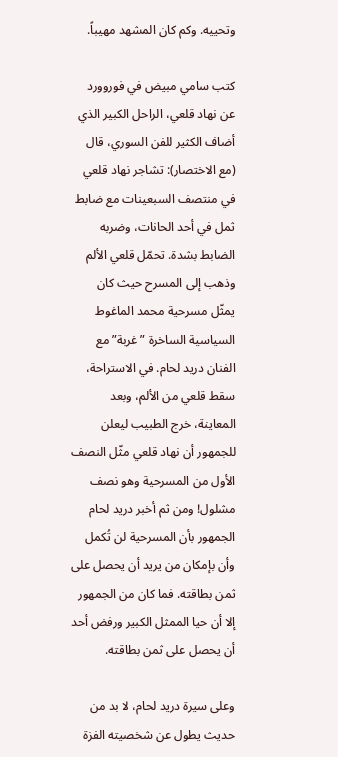وتحييه. وكم كان المشهد مهيباً.

كتب سامي مبيض في فوروورد عن نهاد قلعي، الراحل الكبير الذي أضاف الكثير للفن السوري، قال (مع الاختصار): تشاجر نهاد قلعي في منتصف السبعينات مع ضابط ثمل في أحد الحانات، وضربه الضابط بشدة. تحمّل قلعي الألم وذهب إلى المسرح حيث كان يمثّل مسرحية محمد الماغوط السياسية الساخرة ”غربة” مع الفنان دريد لحام. في الاستراحة، سقط قلعي من الألم، وبعد المعاينة، خرج الطبيب ليعلن للجمهور أن نهاد قلعي مثّل النصف الأول من المسرحية وهو نصف مشلول! ومن ثم أخبر دريد لحام الجمهور بأن المسرحية لن تُكمل وأن بإمكان من يريد أن يحصل على ثمن بطاقته. فما كان من الجمهور إلا أن حيا الممثل الكبير ورفض أحد أن يحصل على ثمن بطاقته.

وعلى سيرة دريد لحام، لا بد من حديث يطول عن شخصيته الفزة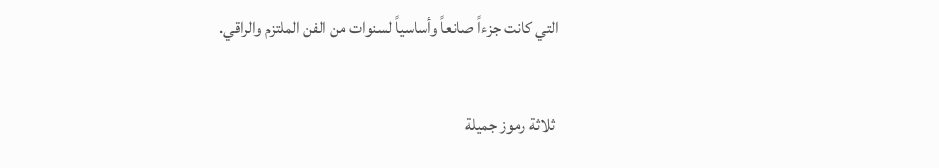التي كانت جزءاً صانعاً وأساسياً لسنوات من الفن الملتزم والراقي.

 ثلاثة رموز جميلة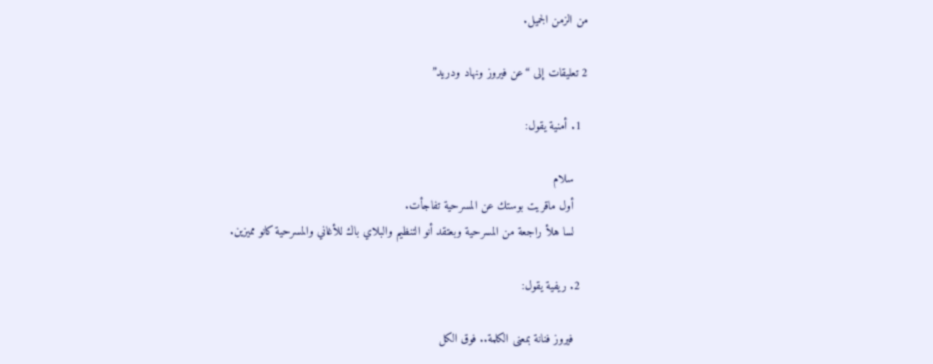من الزمن الجميل.

2 تعليقات إلى “عن فيروز ونهاد ودريد”

  1. أمنية يقول:

    سلام
    أول ماقريت بوستك عن المسرحية تفاجأت.
    لسا هلأ راجعة من المسرحية وبعتقد أنو التنظيم والبلاي باك للأغاني والمسرحية كانو مميزين.

  2. ريفية يقول:

    فيروز فنانة بمعنى الكلمة.. فوق الكل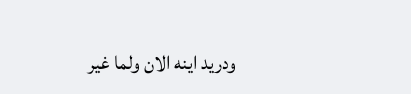ودريد اينه الان ولما غير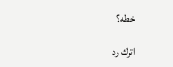خطه؟

اترك رد